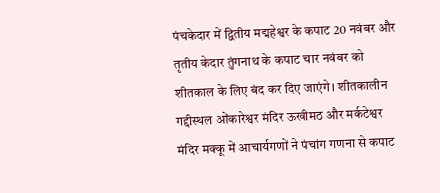पंचकेदार में द्वितीय मद्महेश्वर के कपाट 20 नवंबर और तृतीय केदार तुंगनाथ के कपाट चार नवंबर को शीतकाल के लिए बंद कर दिए जाएंगे। शीतकालीन गद्दीस्थल ओंकारेश्वर मंदिर ऊखीमठ और मर्कटेश्वर मंदिर मक्कू में आचार्यगणों ने पंचांग गणना से कपाट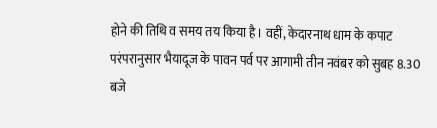होने की तिथि व समय तय किया है। वहीं, केदारनाथ धाम के कपाट परंपरानुसार भैयादूज के पावन पर्व पर आगामी तीन नवंबर को सुबह 8.30 बजे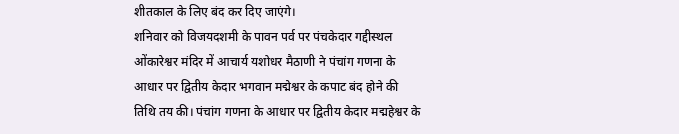शीतकाल के लिए बंद कर दिए जाएंगे।
शनिवार को विजयदशमी के पावन पर्व पर पंचकेदार गद्दीस्थल ओंकारेश्वर मंदिर में आचार्य यशोधर मैठाणी ने पंचांग गणना के आधार पर द्वितीय केदार भगवान मद्मेश्वर के कपाट बंद होने की तिथि तय की। पंचांग गणना के आधार पर द्वितीय केदार मद्महेश्वर के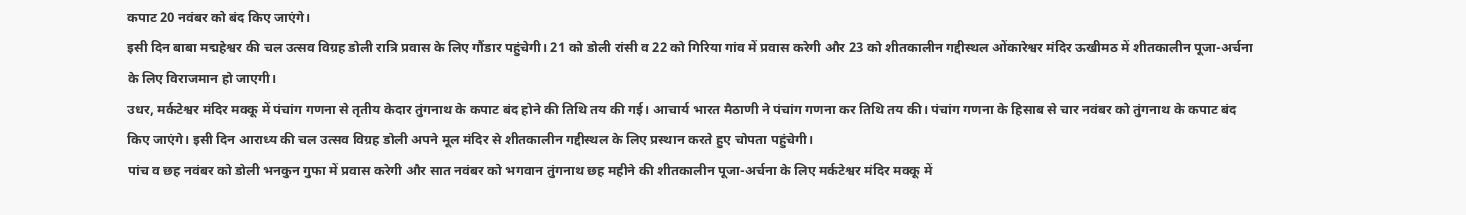कपाट 20 नवंबर को बंद किए जाएंगे।
इसी दिन बाबा मद्महेश्वर की चल उत्सव विग्रह डोली रात्रि प्रवास के लिए गौंडार पहुंचेगी। 21 को डोली रांसी व 22 को गिरिया गांव में प्रवास करेगी और 23 को शीतकालीन गद्दीस्थल ओंकारेश्वर मंदिर ऊखीमठ में शीतकालीन पूजा-अर्चना के लिए विराजमान हो जाएगी।
उधर, मर्कटेश्वर मंदिर मक्कू में पंचांग गणना से तृतीय केदार तुंगनाथ के कपाट बंद होने की तिथि तय की गई। आचार्य भारत मैठाणी ने पंचांग गणना कर तिथि तय की। पंचांग गणना के हिसाब से चार नवंबर को तुंगनाथ के कपाट बंद किए जाएंगे। इसी दिन आराध्य की चल उत्सव विग्रह डोली अपने मूल मंदिर से शीतकालीन गद्दीस्थल के लिए प्रस्थान करते हुए चोपता पहुंचेगी।
पांच व छह नवंबर को डोली भनकुन गुफा में प्रवास करेगी और सात नवंबर को भगवान तुंगनाथ छह महीने की शीतकालीन पूजा-अर्चना के लिए मर्कटेश्वर मंदिर मक्कू में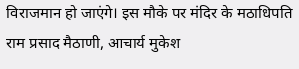विराजमान हो जाएंगे। इस मौके पर मंदिर के मठाधिपति राम प्रसाद मैठाणी, आचार्य मुकेश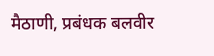मैठाणी, प्रबंधक बलवीर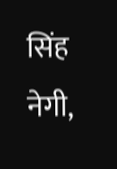सिंह नेगी,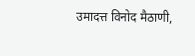उमादत्त विनोद मैठाणी,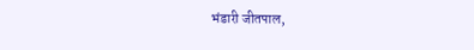भंडारी जीतपाल,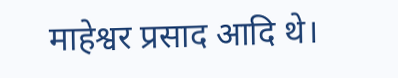माहेश्वर प्रसाद आदि थे।